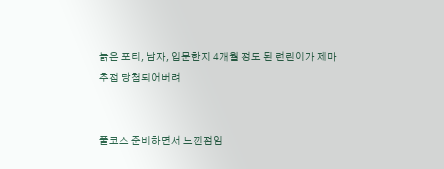늙은 포티, 남자, 입문한지 4개월 정도 된 런린이가 제마 추접 당첨되어버려


풀코스 준비하면서 느낀점임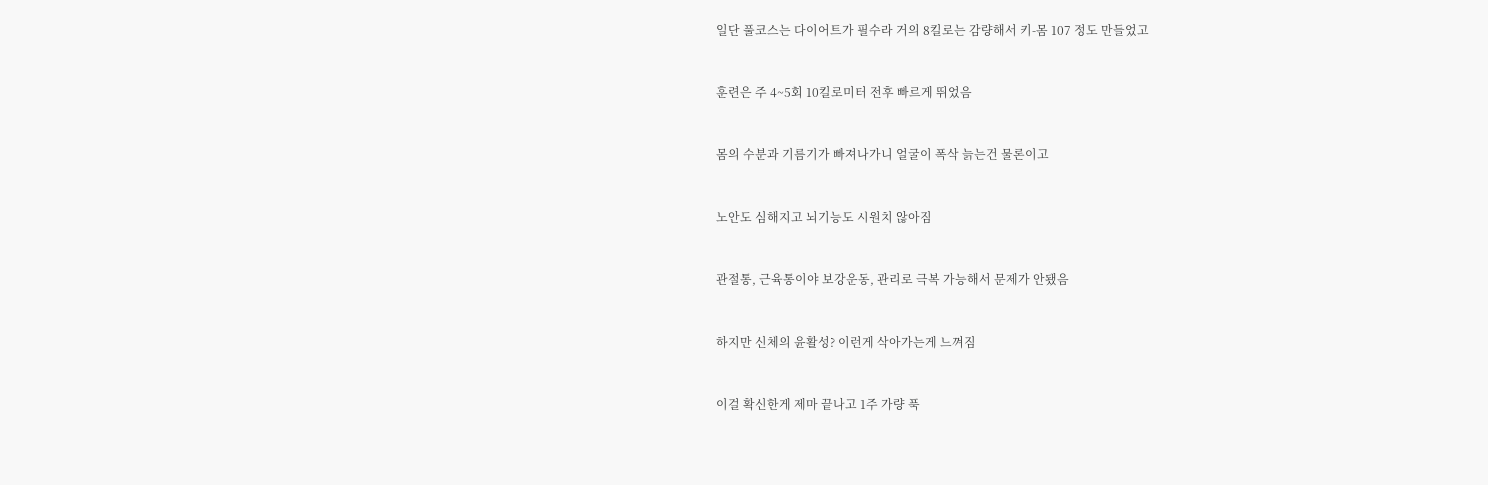일단 풀코스는 다이어트가 필수라 거의 8킬로는 감량해서 키-몸 107 정도 만들었고


훈련은 주 4~5회 10킬로미터 전후 빠르게 뛰었음


몸의 수분과 기름기가 빠져나가니 얼굴이 폭삭 늙는건 물론이고


노안도 심해지고 뇌기능도 시원치 않아짐


관절통, 근육통이야 보강운동, 관리로 극복 가능해서 문제가 안됐음


하지만 신체의 윤활성? 이런게 삭아가는게 느껴짐


이걸 확신한게 제마 끝나고 1주 가량 푹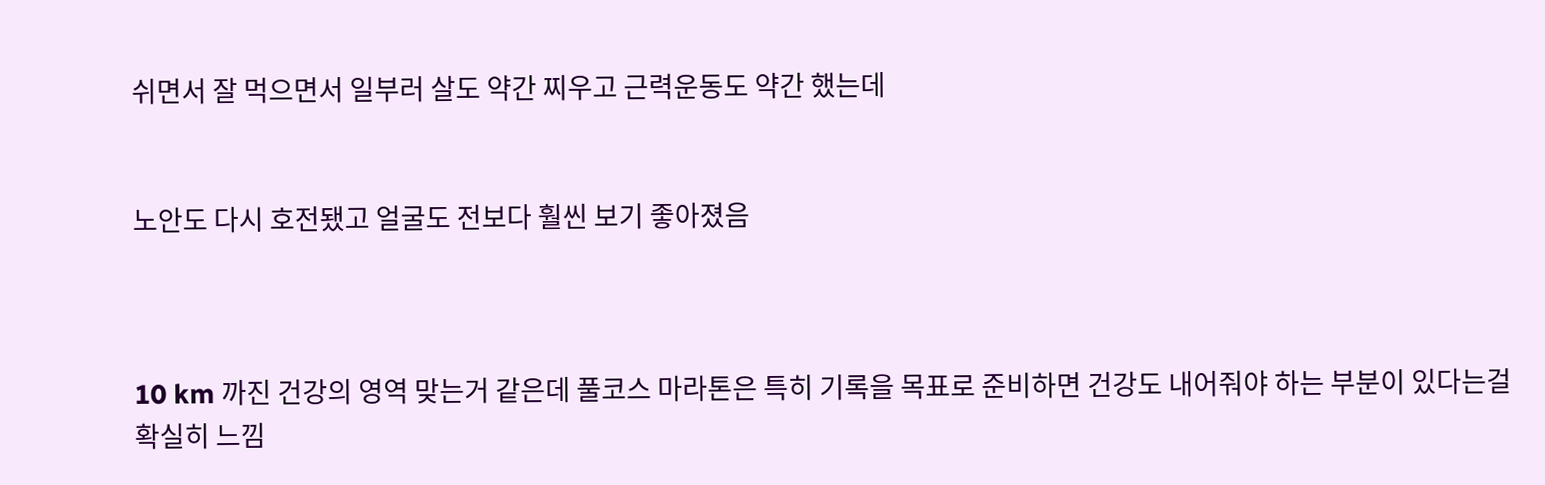쉬면서 잘 먹으면서 일부러 살도 약간 찌우고 근력운동도 약간 했는데


노안도 다시 호전됐고 얼굴도 전보다 훨씬 보기 좋아졌음



10 km 까진 건강의 영역 맞는거 같은데 풀코스 마라톤은 특히 기록을 목표로 준비하면 건강도 내어줘야 하는 부분이 있다는걸 확실히 느낌